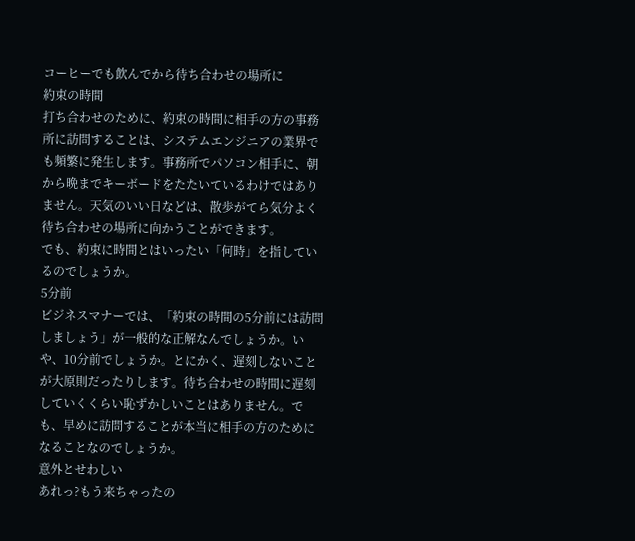コーヒーでも飲んでから待ち合わせの場所に
約束の時間
打ち合わせのために、約束の時間に相手の方の事務所に訪問することは、システムエンジニアの業界でも頻繁に発生します。事務所でパソコン相手に、朝から晩までキーボードをたたいているわけではありません。天気のいい日などは、散歩がてら気分よく待ち合わせの場所に向かうことができます。
でも、約束に時間とはいったい「何時」を指しているのでしょうか。
5分前
ビジネスマナーでは、「約束の時間の5分前には訪問しましょう」が一般的な正解なんでしょうか。いや、10分前でしょうか。とにかく、遅刻しないことが大原則だったりします。待ち合わせの時間に遅刻していくくらい恥ずかしいことはありません。でも、早めに訪問することが本当に相手の方のためになることなのでしょうか。
意外とせわしい
あれっ?もう来ちゃったの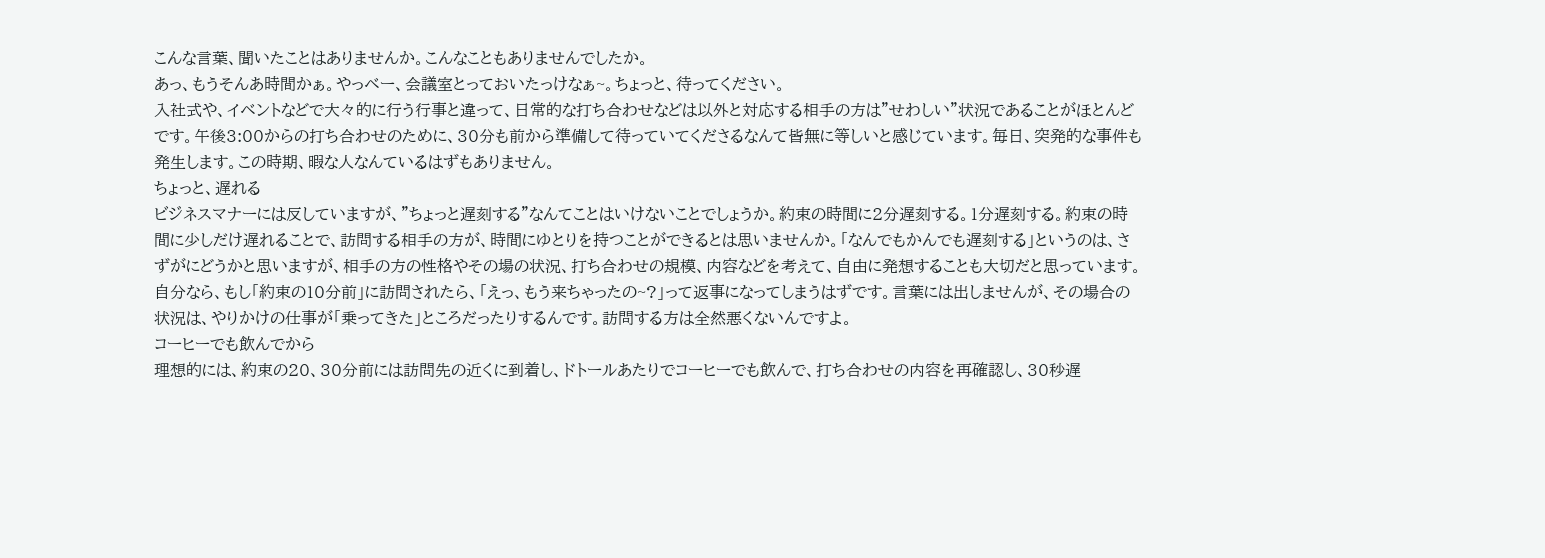こんな言葉、聞いたことはありませんか。こんなこともありませんでしたか。
あっ、もうそんあ時間かぁ。やっベー、会議室とっておいたっけなぁ~。ちょっと、待ってください。
入社式や、イベントなどで大々的に行う行事と違って、日常的な打ち合わせなどは以外と対応する相手の方は”せわしい”状況であることがほとんどです。午後3:00からの打ち合わせのために、30分も前から準備して待っていてくださるなんて皆無に等しいと感じています。毎日、突発的な事件も発生します。この時期、暇な人なんているはずもありません。
ちょっと、遅れる
ビジネスマナーには反していますが、”ちょっと遅刻する”なんてことはいけないことでしょうか。約束の時間に2分遅刻する。1分遅刻する。約束の時間に少しだけ遅れることで、訪問する相手の方が、時間にゆとりを持つことができるとは思いませんか。「なんでもかんでも遅刻する」というのは、さずがにどうかと思いますが、相手の方の性格やその場の状況、打ち合わせの規模、内容などを考えて、自由に発想することも大切だと思っています。
自分なら、もし「約束の10分前」に訪問されたら、「えっ、もう来ちゃったの~?」って返事になってしまうはずです。言葉には出しませんが、その場合の状況は、やりかけの仕事が「乗ってきた」ところだったりするんです。訪問する方は全然悪くないんですよ。
コーヒーでも飲んでから
理想的には、約束の20、30分前には訪問先の近くに到着し、ドトールあたりでコーヒーでも飲んで、打ち合わせの内容を再確認し、30秒遅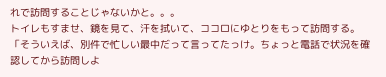れで訪問することじゃないかと。。。
トイレもすませ、鏡を見て、汗を拭いて、ココロにゆとりをもって訪問する。「そういえば、別件で忙しい最中だって言ってたっけ。ちょっと電話で状況を確認してから訪問しよ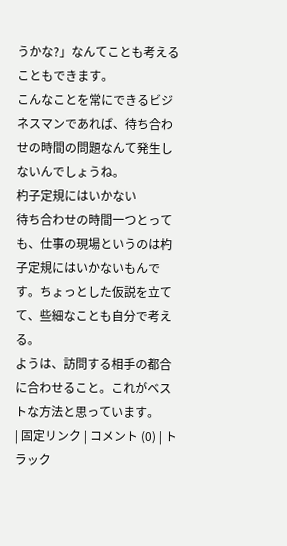うかな?」なんてことも考えることもできます。
こんなことを常にできるビジネスマンであれば、待ち合わせの時間の問題なんて発生しないんでしょうね。
杓子定規にはいかない
待ち合わせの時間一つとっても、仕事の現場というのは杓子定規にはいかないもんです。ちょっとした仮説を立てて、些細なことも自分で考える。
ようは、訪問する相手の都合に合わせること。これがベストな方法と思っています。
| 固定リンク | コメント (0) | トラック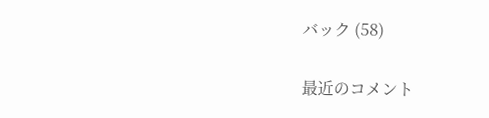バック (58)

最近のコメント